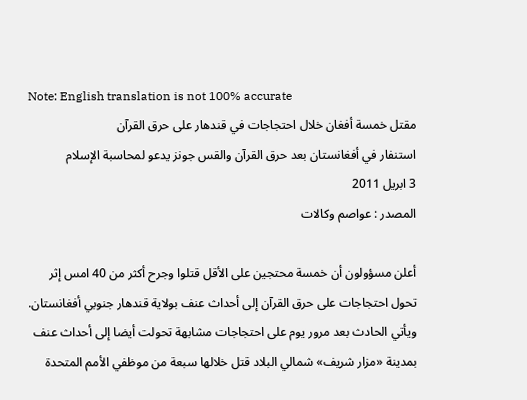Note: English translation is not 100% accurate
مقتل خمسة أفغان خلال احتجاجات في قندهار على حرق القرآن
استنفار في أفغانستان بعد حرق القرآن والقس جونز يدعو لمحاسبة الإسلام
3 ابريل 2011
المصدر : عواصم وكالات

أعلن مسؤولون أن خمسة محتجين على الأقل قتلوا وجرح أكثر من 40 امس إثر تحول احتجاجات على حرق القرآن إلى أحداث عنف بولاية قندهار جنوبي أفغانستان.
ويأتي الحادث بعد مرور يوم على احتجاجات مشابهة تحولت أيضا إلى أحداث عنف بمدينة «مزار شريف» شمالي البلاد قتل خلالها سبعة من موظفي الأمم المتحدة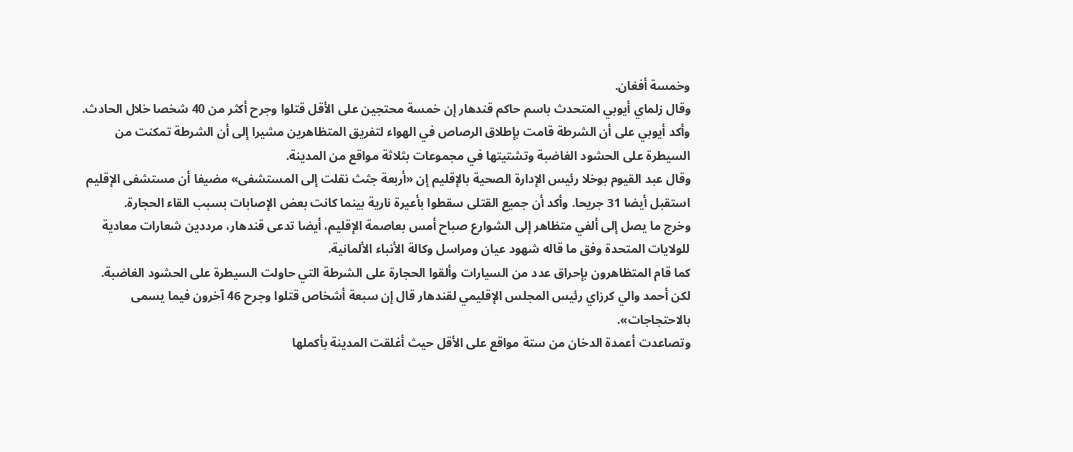وخمسة أفغان.
وقال زلماي أيوبي المتحدث باسم حاكم قندهار إن خمسة محتجين على الأقل قتلوا وجرح أكثر من 40 شخصا خلال الحادث.
وأكد أيوبي على أن الشرطة قامت بإطلاق الرصاص في الهواء لتفريق المتظاهرين مشيرا إلى أن الشرطة تمكنت من السيطرة على الحشود الغاضبة وتشتيتها في مجموعات بثلاثة مواقع من المدينة.
وقال عبد القيوم بوخلا رئيس الإدارة الصحية بالإقليم إن «أربعة جثث نقلت إلى المستشفى» مضيفا أن مستشفى الإقليم استقبل أيضا 31 جريحا. وأكد أن جميع القتلى سقطوا بأعيرة نارية بينما كانت بعض الإصابات بسبب القاء الحجارة.
وخرج ما يصل إلى ألفي متظاهر إلى الشوارع صباح أمس بعاصمة الإقليم، أيضا تدعى قندهار، مرددين شعارات معادية للولايات المتحدة وفق ما قاله شهود عيان ومراسل وكالة الأنباء الألمانية.
كما قام المتظاهرون بإحراق عدد من السيارات وألقوا الحجارة على الشرطة التي حاولت السيطرة على الحشود الغاضبة.
لكن أحمد والي كرزاي رئيس المجلس الإقليمي لقندهار قال إن سبعة أشخاص قتلوا وجرح 46 آخرون فيما يسمى بالاحتجاجات».
وتصاعدت أعمدة الدخان من ستة مواقع على الأقل حيث أغلقت المدينة بأكملها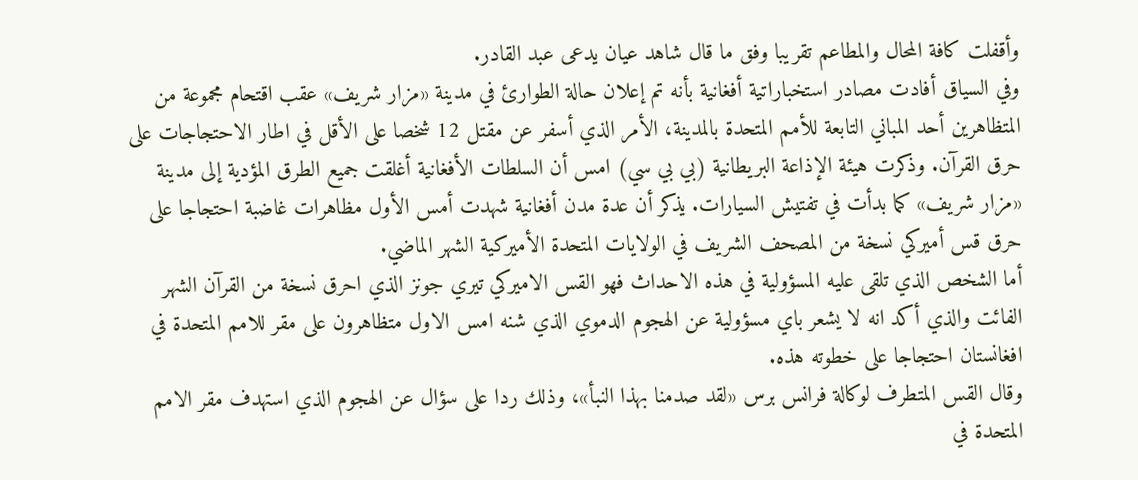وأقفلت كافة المحال والمطاعم تقريبا وفق ما قال شاهد عيان يدعى عبد القادر.
وفي السياق أفادت مصادر استخباراتية أفغانية بأنه تم إعلان حالة الطوارئ في مدينة «مزار شريف» عقب اقتحام مجموعة من المتظاهرين أحد المباني التابعة للأمم المتحدة بالمدينة، الأمر الذي أسفر عن مقتل 12 شخصا على الأقل في اطار الاحتجاجات على حرق القرآن. وذكرت هيئة الإذاعة البريطانية (بي بي سي) امس أن السلطات الأفغانية أغلقت جميع الطرق المؤدية إلى مدينة «مزار شريف» كما بدأت في تفتيش السيارات. يذكر أن عدة مدن أفغانية شهدت أمس الأول مظاهرات غاضبة احتجاجا على حرق قس أميركي نسخة من المصحف الشريف في الولايات المتحدة الأميركية الشهر الماضي.
أما الشخص الذي تلقى عليه المسؤولية في هذه الاحداث فهو القس الاميركي تيري جونز الذي احرق نسخة من القرآن الشهر الفائت والذي أكد انه لا يشعر باي مسؤولية عن الهجوم الدموي الذي شنه امس الاول متظاهرون على مقر للامم المتحدة في افغانستان احتجاجا على خطوته هذه.
وقال القس المتطرف لوكالة فرانس برس «لقد صدمنا بهذا النبأ»، وذلك ردا على سؤال عن الهجوم الذي استهدف مقر الامم المتحدة في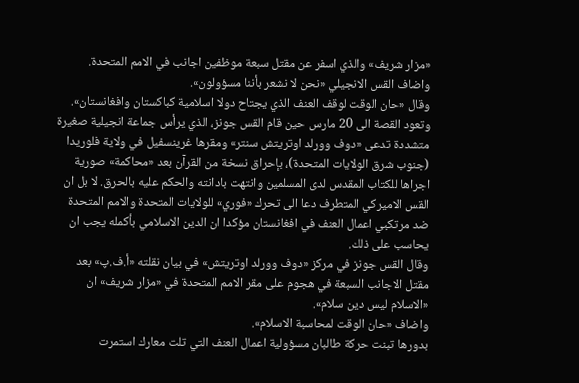«مزار شريف» والذي اسفر عن مقتل سبعة موظفين اجانب في الامم المتحدة.
واضاف القس الانجيلي «نحن لا نشعر بأننا مسؤولون».
وقال «حان الوقت لوقف العنف الذي يجتاح دولا اسلامية كباكستان وافغانستان».
وتعود القصة الى 20 مارس حين قام القس جونز، الذي يرأس جماعة انجيلية صغيرة متشددة تدعى «دوف وورلد اوتريتش سنتر» ومقرها غرينسفيل في ولاية فلوريدا (جنوب شرق الولايات المتحدة)، بإحراق نسخة من القرآن بعد «محاكمة» صورية اجراها للكتاب المقدس لدى المسلمين وانتهت بادانته والحكم عليه بالحرق. لا بل ان القس الاميركي المتطرف دعا الى تحرك «فوري» للولايات المتحدة والامم المتحدة ضد مرتكبي اعمال العنف في افغانستان مؤكدا ان الدين الاسلامي بأكمله يجب ان يحاسب على ذلك.
وقال القس جونز في مركز «دوف وورلد اوتريتش» في بيان نقلته «أ.ف.پ» بعد مقتل الاجانب السبعة في هجوم على مقر الامم المتحدة في «مزار شريف» ان «الاسلام ليس دين سلام».
واضاف «حان الوقت لمحاسبة الاسلام».
بدورها تبنت حركة طالبان مسؤولية اعمال العنف التي تلت معارك استمرت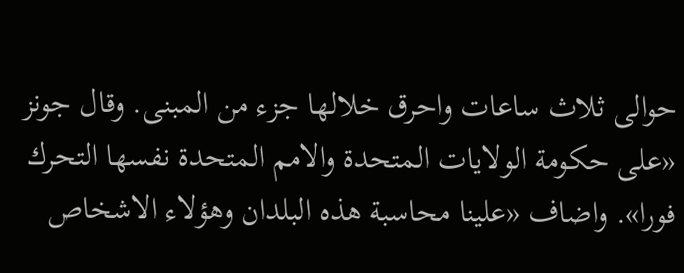حوالى ثلاث ساعات واحرق خلالها جزء من المبنى. وقال جونز «على حكومة الولايات المتحدة والامم المتحدة نفسها التحرك فورا». واضاف «علينا محاسبة هذه البلدان وهؤلاء الاشخاص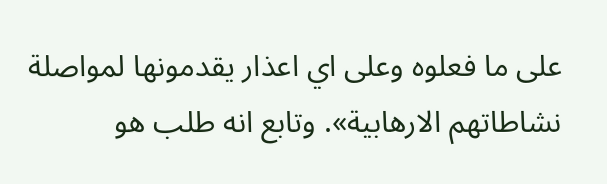على ما فعلوه وعلى اي اعذار يقدمونها لمواصلة نشاطاتهم الارهابية». وتابع انه طلب هو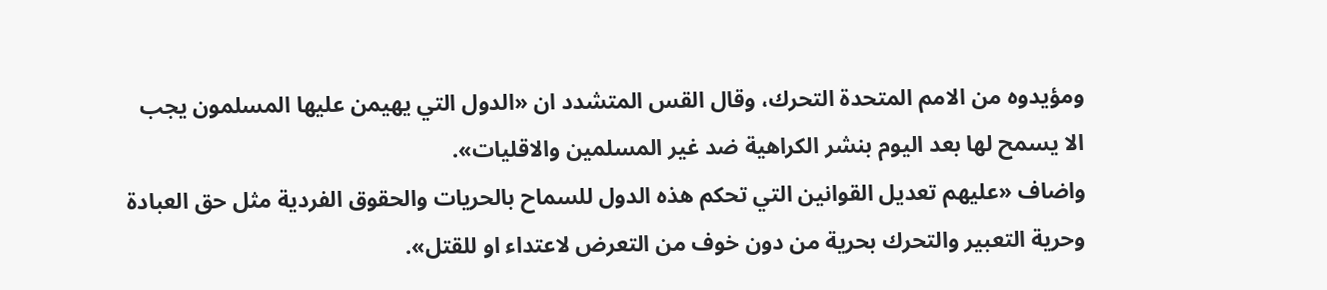ومؤيدوه من الامم المتحدة التحرك، وقال القس المتشدد ان «الدول التي يهيمن عليها المسلمون يجب الا يسمح لها بعد اليوم بنشر الكراهية ضد غير المسلمين والاقليات».
واضاف «عليهم تعديل القوانين التي تحكم هذه الدول للسماح بالحريات والحقوق الفردية مثل حق العبادة وحرية التعبير والتحرك بحرية من دون خوف من التعرض لاعتداء او للقتل».